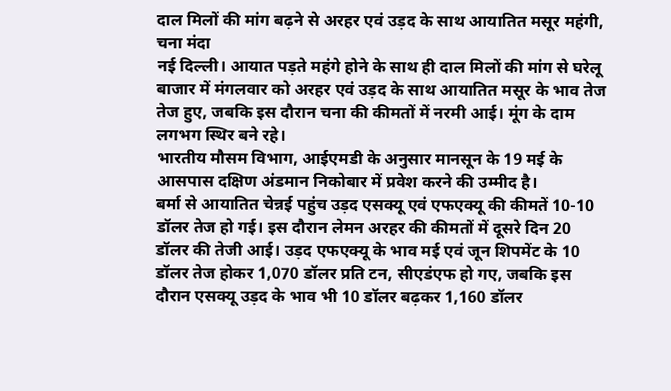दाल मिलों की मांग बढ़ने से अरहर एवं उड़द के साथ आयातित मसूर महंगी, चना मंदा
नई दिल्ली। आयात पड़ते महंगे होने के साथ ही दाल मिलों की मांग से घरेलू बाजार में मंगलवार को अरहर एवं उड़द के साथ आयातित मसूर के भाव तेज तेज हुए, जबकि इस दौरान चना की कीमतों में नरमी आई। मूंग के दाम लगभग स्थिर बने रहे।
भारतीय मौसम विभाग, आईएमडी के अनुसार मानसून के 19 मई के आसपास दक्षिण अंडमान निकोबार में प्रवेश करने की उम्मीद है।
बर्मा से आयातित चेन्नई पहुंच उड़द एसक्यू एवं एफएक्यू की कीमतें 10-10 डॉलर तेज हो गई। इस दौरान लेमन अरहर की कीमतों में दूसरे दिन 20 डॉलर की तेजी आई। उड़द एफएक्यू के भाव मई एवं जून शिपमेंट के 10 डॉलर तेज होकर 1,070 डॉलर प्रति टन, सीएडंएफ हो गए, जबकि इस दौरान एसक्यू उड़द के भाव भी 10 डॉलर बढ़कर 1,160 डॉलर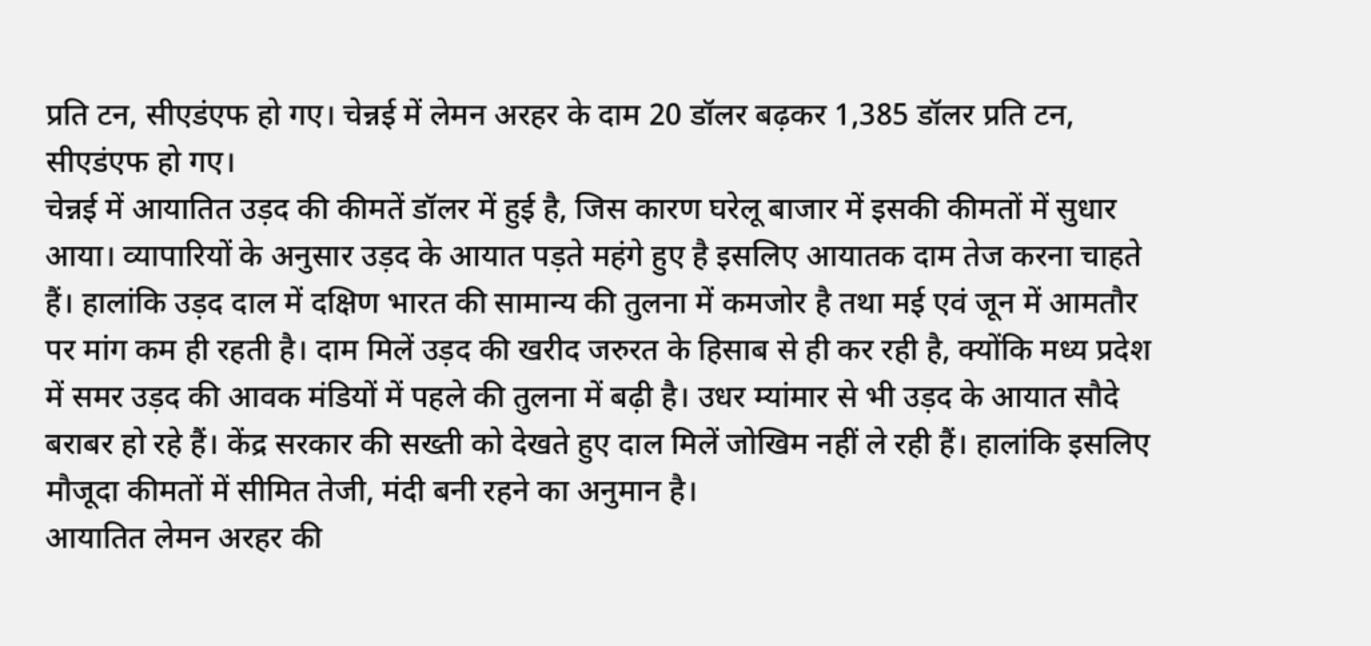प्रति टन, सीएडंएफ हो गए। चेन्नई में लेमन अरहर के दाम 20 डॉलर बढ़कर 1,385 डॉलर प्रति टन, सीएडंएफ हो गए।
चेन्नई में आयातित उड़द की कीमतें डॉलर में हुई है, जिस कारण घरेलू बाजार में इसकी कीमतों में सुधार आया। व्यापारियों के अनुसार उड़द के आयात पड़ते महंगे हुए है इसलिए आयातक दाम तेज करना चाहते हैं। हालांकि उड़द दाल में दक्षिण भारत की सामान्य की तुलना में कमजोर है तथा मई एवं जून में आमतौर पर मांग कम ही रहती है। दाम मिलें उड़द की खरीद जरुरत के हिसाब से ही कर रही है, क्योंकि मध्य प्रदेश में समर उड़द की आवक मंडियों में पहले की तुलना में बढ़ी है। उधर म्यांमार से भी उड़द के आयात सौदे बराबर हो रहे हैं। केंद्र सरकार की सख्ती को देखते हुए दाल मिलें जोखिम नहीं ले रही हैं। हालांकि इसलिए मौजूदा कीमतों में सीमित तेजी, मंदी बनी रहने का अनुमान है।
आयातित लेमन अरहर की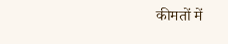कीमतों में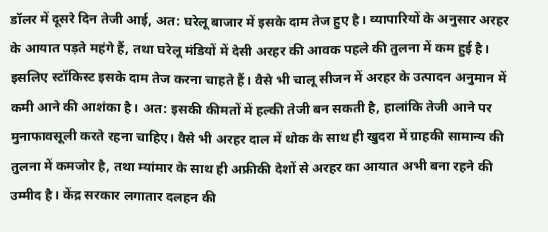डॉलर में दूसरे दिन तेजी आई, अत: घरेलू बाजार में इसके दाम तेज हुए है। व्यापारियों के अनुसार अरहर के आयात पड़ते महंगे हैं, तथा घरेलू मंडियों में देसी अरहर की आवक पहले की तुलना में कम हुई है। इसलिए स्टॉकिस्ट इसके दाम तेज करना चाहते हैं। वैसे भी चालू सीजन में अरहर के उत्पादन अनुमान में कमी आने की आशंका है। अत: इसकी कीमतों में हल्की तेजी बन सकती है, हालांकि तेजी आने पर मुनाफावसूली करते रहना चाहिए। वैसे भी अरहर दाल में थोक के साथ ही खुदरा में ग्राहकी सामान्य की तुलना में कमजोर है, तथा म्यांमार के साथ ही अफ्रीकी देशों से अरहर का आयात अभी बना रहने की उम्मीद है। केंद्र सरकार लगातार दलहन की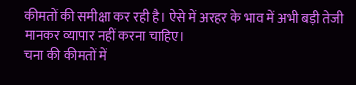कीमतों की समीक्षा कर रही है। ऐसे में अरहर के भाव में अभी बड़ी तेजी मानकर व्यापार नहीं करना चाहिए।
चना की कीमतों में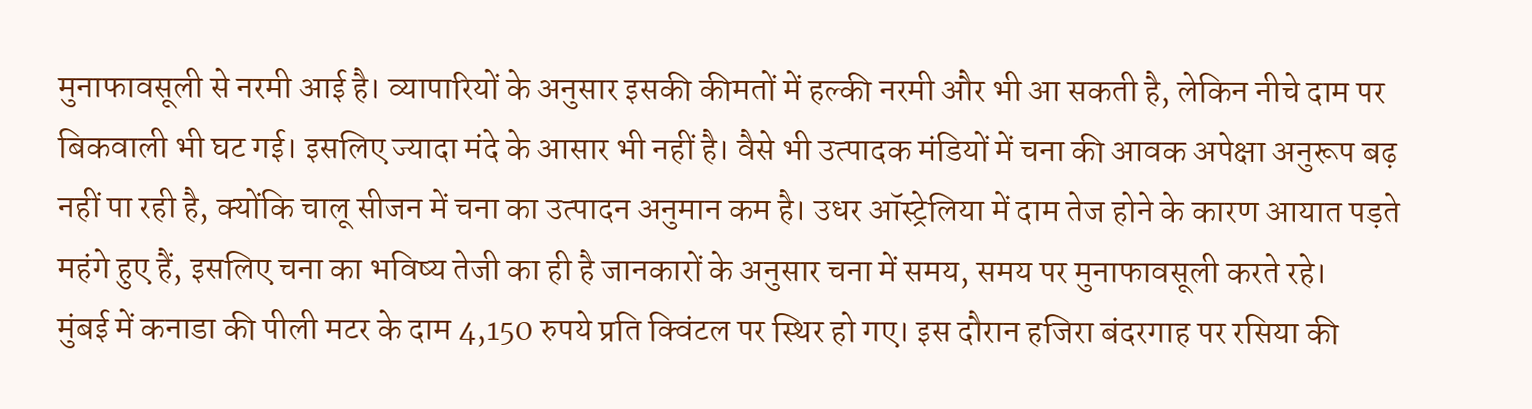मुनाफावसूली से नरमी आई है। व्यापारियों के अनुसार इसकी कीमतों में हल्की नरमी और भी आ सकती है, लेकिन नीचे दाम पर बिकवाली भी घट गई। इसलिए ज्यादा मंदे के आसार भी नहीं है। वैसे भी उत्पादक मंडियों में चना की आवक अपेक्षा अनुरूप बढ़ नहीं पा रही है, क्योंकि चालू सीजन में चना का उत्पादन अनुमान कम है। उधर ऑस्ट्रेलिया में दाम तेज होने के कारण आयात पड़ते महंगे हुए हैं, इसलिए चना का भविष्य तेजी का ही है जानकारों के अनुसार चना में समय, समय पर मुनाफावसूली करते रहे।
मुंबई में कनाडा की पीली मटर के दाम 4,150 रुपये प्रति क्विंटल पर स्थिर हो गए। इस दौरान हजिरा बंदरगाह पर रसिया की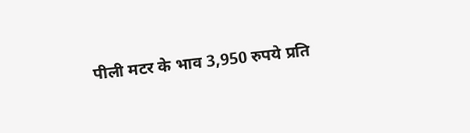पीली मटर के भाव 3,950 रुपये प्रति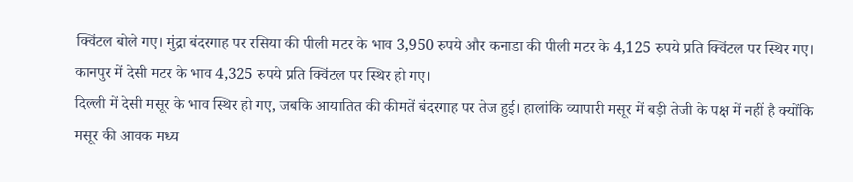क्विंटल बोले गए। मुंद्रा बंदरगाह पर रसिया की पीली मटर के भाव 3,950 रुपये और कनाडा की पीली मटर के 4,125 रुपये प्रति क्विंटल पर स्थिर गए। कानपुर में देसी मटर के भाव 4,325 रुपये प्रति क्विंटल पर स्थिर हो गए।
दिल्ली में देसी मसूर के भाव स्थिर हो गए, जबकि आयातित की कीमतें बंदरगाह पर तेज हुई। हालांकि व्यापारी मसूर में बड़ी तेजी के पक्ष में नहीं है क्योंकि मसूर की आवक मध्य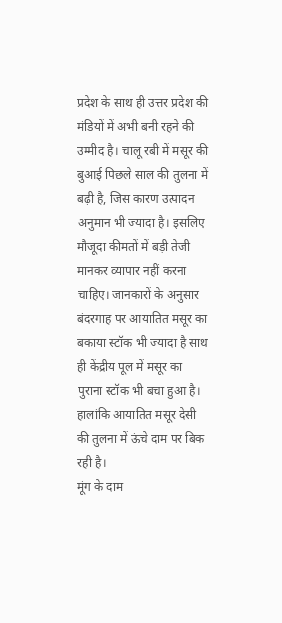प्रदेश के साथ ही उत्तर प्रदेश की मंडियों में अभी बनी रहने की उम्मीद है। चालू रबी में मसूर की बुआई पिछले साल की तुलना में बढ़ी है, जिस कारण उत्पादन अनुमान भी ज्यादा है। इसलिए मौजूदा कीमतों में बड़ी तेजी मानकर व्यापार नहीं करना चाहिए। जानकारों के अनुसार बंदरगाह पर आयातित मसूर का बकाया स्टॉक भी ज्यादा है साथ ही केंद्रीय पूल में मसूर का पुराना स्टॉक भी बचा हुआ है। हालांकि आयातित मसूर देसी की तुलना में ऊंचे दाम पर बिक रही है।
मूंग के दाम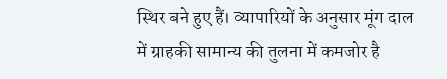स्थिर बने हुए हैं। व्यापारियों के अनुसार मूंग दाल में ग्राहकी सामान्य की तुलना में कमजोर है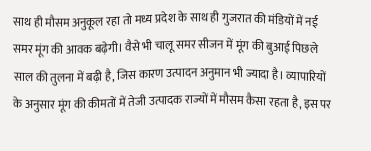साथ ही मौसम अनुकूल रहा तो मध्य प्रदेश के साथ ही गुजरात की मंडियों में नई समर मूंग की आवक बढ़ेगी। वैसे भी चालू समर सीजन में मूंग की बुआई पिछले साल की तुलना में बढ़ी है, जिस कारण उत्पादन अनुमान भी ज्यादा है। व्यापारियों के अनुसार मूंग की कीमतों में तेजी उत्पादक राज्यों में मौसम कैसा रहता है, इस पर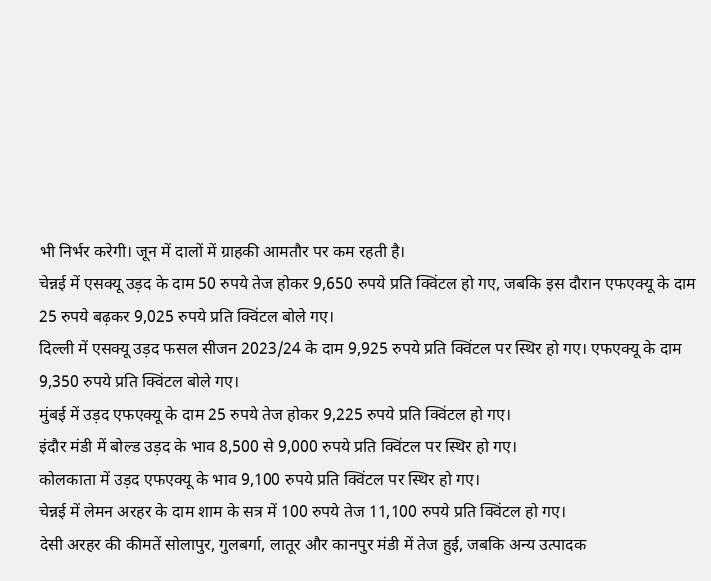भी निर्भर करेगी। जून में दालों में ग्राहकी आमतौर पर कम रहती है।
चेन्नई में एसक्यू उड़द के दाम 50 रुपये तेज होकर 9,650 रुपये प्रति क्विंटल हो गए, जबकि इस दौरान एफएक्यू के दाम 25 रुपये बढ़कर 9,025 रुपये प्रति क्विंटल बोले गए।
दिल्ली में एसक्यू उड़द फसल सीजन 2023/24 के दाम 9,925 रुपये प्रति क्विंटल पर स्थिर हो गए। एफएक्यू के दाम 9,350 रुपये प्रति क्विंटल बोले गए।
मुंबई में उड़द एफएक्यू के दाम 25 रुपये तेज होकर 9,225 रुपये प्रति क्विंटल हो गए।
इंदौर मंडी में बोल्ड उड़द के भाव 8,500 से 9,000 रुपये प्रति क्विंटल पर स्थिर हो गए।
कोलकाता में उड़द एफएक्यू के भाव 9,100 रुपये प्रति क्विंटल पर स्थिर हो गए।
चेन्नई में लेमन अरहर के दाम शाम के सत्र में 100 रुपये तेज 11,100 रुपये प्रति क्विंटल हो गए।
देसी अरहर की कीमतें सोलापुर, गुलबर्गा, लातूर और कानपुर मंडी में तेज हुई, जबकि अन्य उत्पादक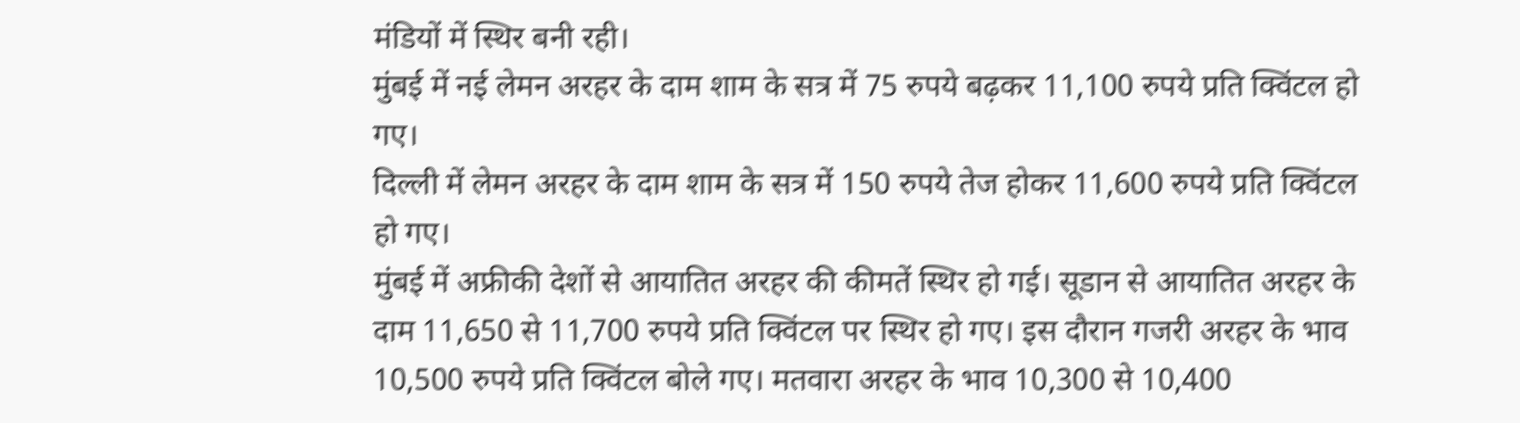मंडियों में स्थिर बनी रही।
मुंबई में नई लेमन अरहर के दाम शाम के सत्र में 75 रुपये बढ़कर 11,100 रुपये प्रति क्विंटल हो गए।
दिल्ली में लेमन अरहर के दाम शाम के सत्र में 150 रुपये तेज होकर 11,600 रुपये प्रति क्विंटल हो गए।
मुंबई में अफ्रीकी देशों से आयातित अरहर की कीमतें स्थिर हो गई। सूडान से आयातित अरहर के दाम 11,650 से 11,700 रुपये प्रति क्विंटल पर स्थिर हो गए। इस दौरान गजरी अरहर के भाव 10,500 रुपये प्रति क्विंटल बोले गए। मतवारा अरहर के भाव 10,300 से 10,400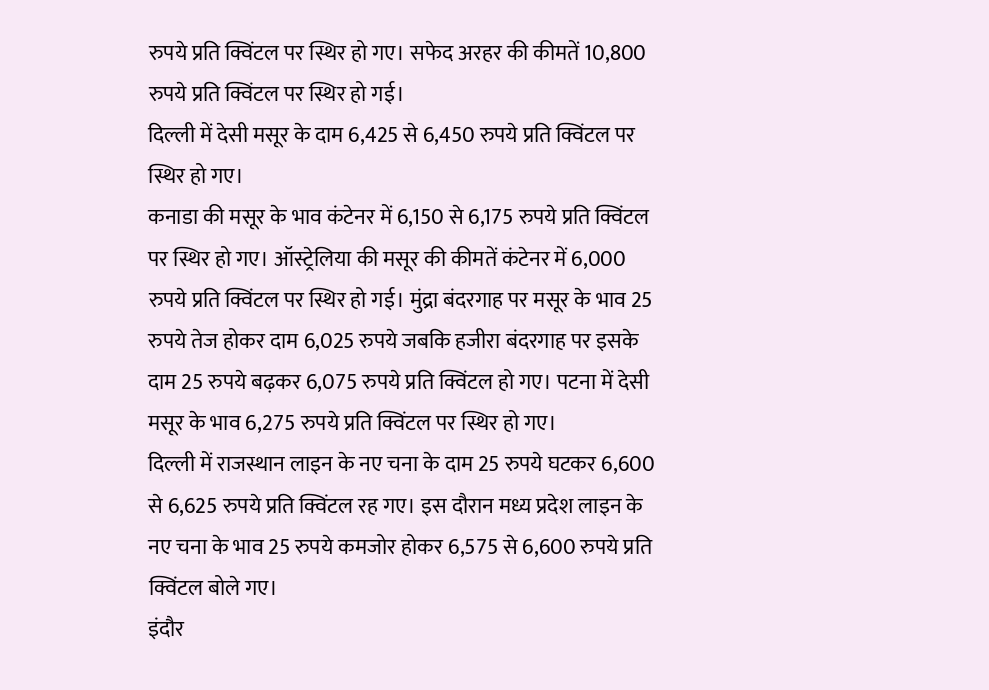रुपये प्रति क्विंटल पर स्थिर हो गए। सफेद अरहर की कीमतें 10,800 रुपये प्रति क्विंटल पर स्थिर हो गई।
दिल्ली में देसी मसूर के दाम 6,425 से 6,450 रुपये प्रति क्विंटल पर स्थिर हो गए।
कनाडा की मसूर के भाव कंटेनर में 6,150 से 6,175 रुपये प्रति क्विंटल पर स्थिर हो गए। ऑस्ट्रेलिया की मसूर की कीमतें कंटेनर में 6,000 रुपये प्रति क्विंटल पर स्थिर हो गई। मुंद्रा बंदरगाह पर मसूर के भाव 25 रुपये तेज होकर दाम 6,025 रुपये जबकि हजीरा बंदरगाह पर इसके दाम 25 रुपये बढ़कर 6,075 रुपये प्रति क्विंटल हो गए। पटना में देसी मसूर के भाव 6,275 रुपये प्रति क्विंटल पर स्थिर हो गए।
दिल्ली में राजस्थान लाइन के नए चना के दाम 25 रुपये घटकर 6,600 से 6,625 रुपये प्रति क्विंटल रह गए। इस दौरान मध्य प्रदेश लाइन के नए चना के भाव 25 रुपये कमजोर होकर 6,575 से 6,600 रुपये प्रति क्विंटल बोले गए।
इंदौर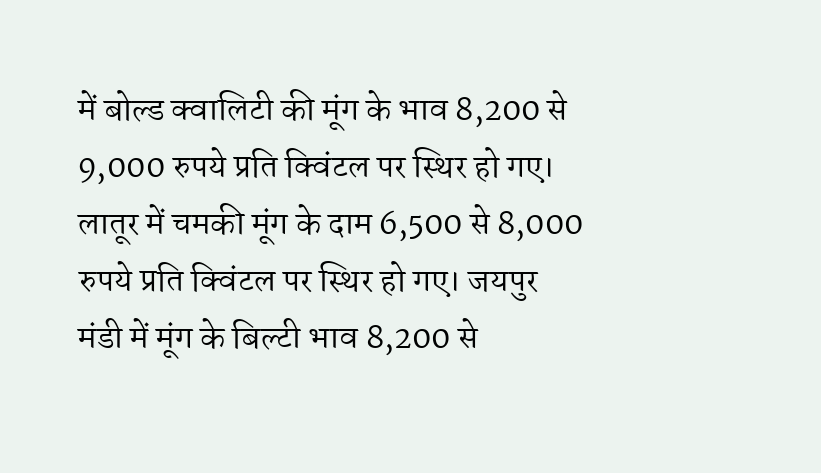में बोल्ड क्वालिटी की मूंग के भाव 8,200 से 9,000 रुपये प्रति क्विंटल पर स्थिर हो गए। लातूर में चमकी मूंग के दाम 6,500 से 8,000 रुपये प्रति क्विंटल पर स्थिर हो गए। जयपुर मंडी में मूंग के बिल्टी भाव 8,200 से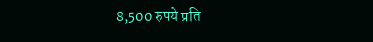8,500 रुपये प्रति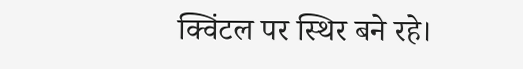क्विंटल पर स्थिर बने रहे।